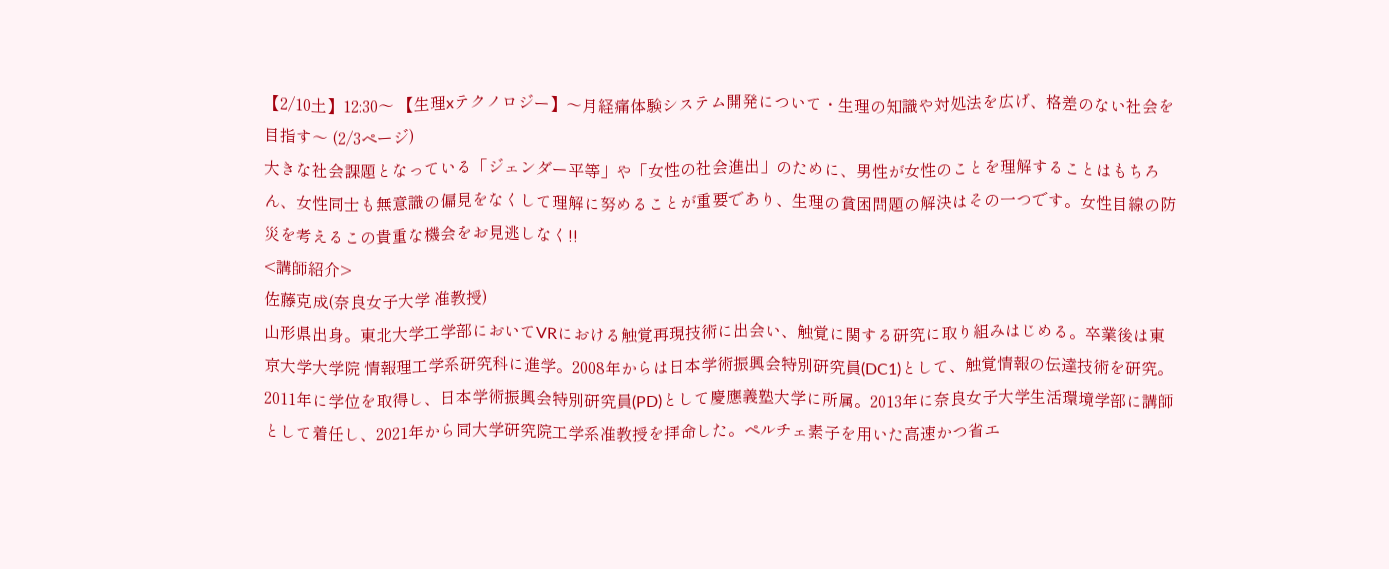【2/10土】12:30〜 【生理xテクノロジー】〜月経痛体験システム開発について・生理の知識や対処法を広げ、格差のない社会を目指す〜 (2/3ページ)
大きな社会課題となっている「ジェンダー平等」や「女性の社会進出」のために、男性が女性のことを理解することはもちろん、女性同士も無意識の偏見をなくして理解に努めることが重要であり、生理の貧困問題の解決はその一つです。女性目線の防災を考えるこの貴重な機会をお見逃しなく!!
<講師紹介>
佐藤克成(奈良女子大学 准教授)
山形県出身。東北大学工学部においてVRにおける触覚再現技術に出会い、触覚に関する研究に取り組みはじめる。卒業後は東京大学大学院 情報理工学系研究科に進学。2008年からは日本学術振興会特別研究員(DC1)として、触覚情報の伝達技術を研究。2011年に学位を取得し、日本学術振興会特別研究員(PD)として慶應義塾大学に所属。2013年に奈良女子大学生活環境学部に講師として着任し、2021年から同大学研究院工学系准教授を拝命した。ペルチェ素子を用いた高速かつ省エ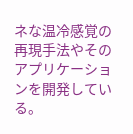ネな温冷感覚の再現手法やそのアプリケーションを開発している。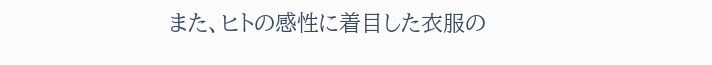また、ヒトの感性に着目した衣服の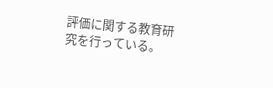評価に関する教育研究を行っている。